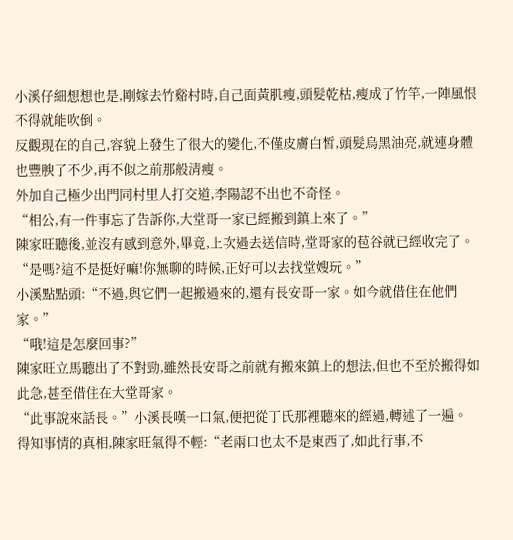小溪仔細想想也是,剛嫁去竹谿村時,自己面黃肌瘦,頭髮乾枯,瘦成了竹竿,一陣風恨不得就能吹倒。
反觀現在的自己,容貌上發生了很大的變化,不僅皮膚白皙,頭髮烏黑油亮,就連身體也豐腴了不少,再不似之前那般清瘦。
外加自己極少出門同村里人打交道,李陽認不出也不奇怪。
“相公,有一件事忘了告訴你,大堂哥一家已經搬到鎮上來了。”
陳家旺聽後,並沒有感到意外,畢竟,上次過去送信時,堂哥家的苞谷就已經收完了。
“是嗎?這不是挺好嘛!你無聊的時候,正好可以去找堂嫂玩。”
小溪點點頭:“不過,與它們一起搬過來的,還有長安哥一家。如今就借住在他們家。”
“哦!這是怎麼回事?”
陳家旺立馬聽出了不對勁,雖然長安哥之前就有搬來鎮上的想法,但也不至於搬得如此急,甚至借住在大堂哥家。
“此事說來話長。”小溪長嘆一口氣,便把從丁氏那裡聽來的經過,轉述了一遍。
得知事情的真相,陳家旺氣得不輕:“老兩口也太不是東西了,如此行事,不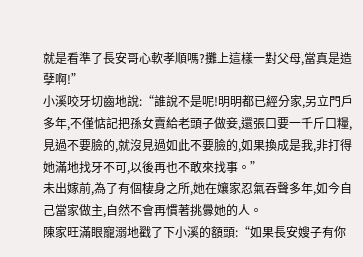就是看準了長安哥心軟孝順嗎?攤上這樣一對父母,當真是造孽啊!”
小溪咬牙切齒地說:“誰說不是呢!明明都已經分家,另立門戶多年,不僅惦記把孫女賣給老頭子做妾,還張口要一千斤口糧,見過不要臉的,就沒見過如此不要臉的,如果換成是我,非打得她滿地找牙不可,以後再也不敢來找事。”
未出嫁前,為了有個棲身之所,她在孃家忍氣吞聲多年,如今自己當家做主,自然不會再慣著挑釁她的人。
陳家旺滿眼寵溺地戳了下小溪的額頭:“如果長安嫂子有你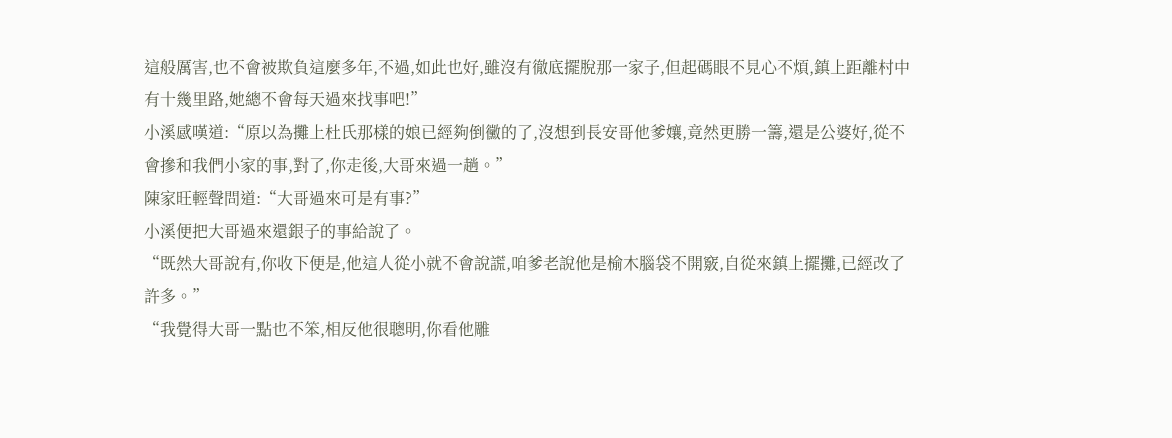這般厲害,也不會被欺負這麼多年,不過,如此也好,雖沒有徹底擺脫那一家子,但起碼眼不見心不煩,鎮上距離村中有十幾里路,她總不會每天過來找事吧!”
小溪感嘆道:“原以為攤上杜氏那樣的娘已經夠倒黴的了,沒想到長安哥他爹孃,竟然更勝一籌,還是公婆好,從不會摻和我們小家的事,對了,你走後,大哥來過一趟。”
陳家旺輕聲問道:“大哥過來可是有事?”
小溪便把大哥過來還銀子的事給說了。
“既然大哥說有,你收下便是,他這人從小就不會說謊,咱爹老說他是榆木腦袋不開竅,自從來鎮上擺攤,已經改了許多。”
“我覺得大哥一點也不笨,相反他很聰明,你看他雕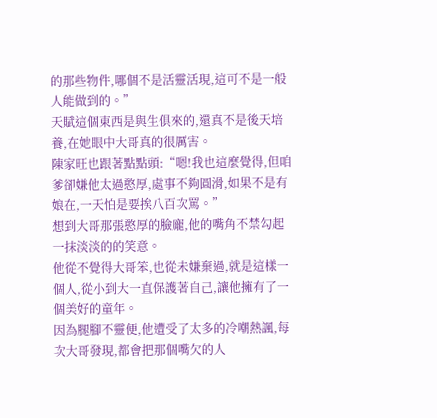的那些物件,哪個不是活靈活現,這可不是一般人能做到的。”
天賦這個東西是與生俱來的,還真不是後天培養,在她眼中大哥真的很厲害。
陳家旺也跟著點點頭:“嗯!我也這麼覺得,但咱爹卻嫌他太過憨厚,處事不夠圓滑,如果不是有娘在,一天怕是要挨八百次罵。”
想到大哥那張憨厚的臉龐,他的嘴角不禁勾起一抹淡淡的的笑意。
他從不覺得大哥笨,也從未嫌棄過,就是這樣一個人,從小到大一直保護著自己,讓他擁有了一個美好的童年。
因為腿腳不靈便,他遭受了太多的冷嘲熱諷,每次大哥發現,都會把那個嘴欠的人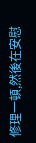修理一頓,然後在安慰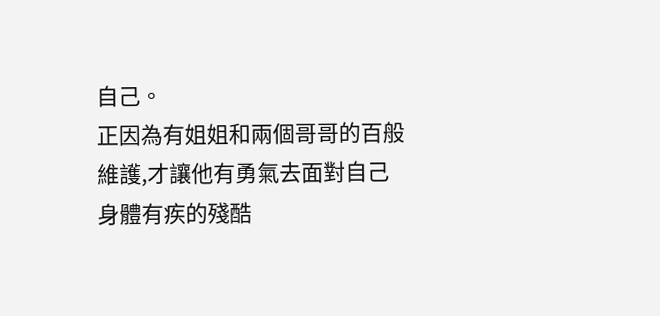自己。
正因為有姐姐和兩個哥哥的百般維護,才讓他有勇氣去面對自己身體有疾的殘酷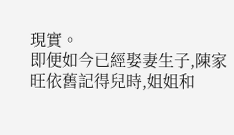現實。
即便如今已經娶妻生子,陳家旺依舊記得兒時,姐姐和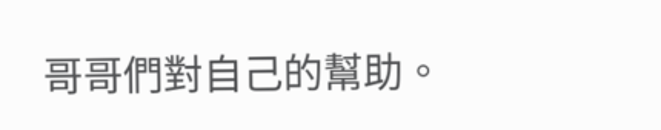哥哥們對自己的幫助。